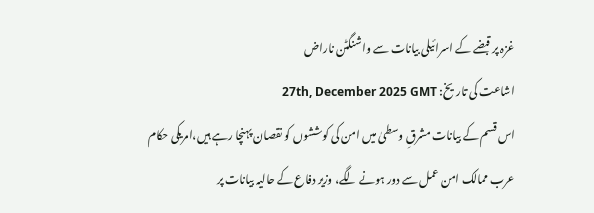غزہ پر قبضے کے اسرائیلی بیانات سے واشنگٹن ناراض
اشاعت کی تاریخ: 27th, December 2025 GMT
اس قسم کے بیانات مشرقِ وسطیٰ میں امن کی کوششوں کو نقصان پہنچا رہے ہیں،امریکی حکام
عرب ممالک امن عمل سے دور ہونے لگے، وزیر دفاع کے حالیہ بیانات پر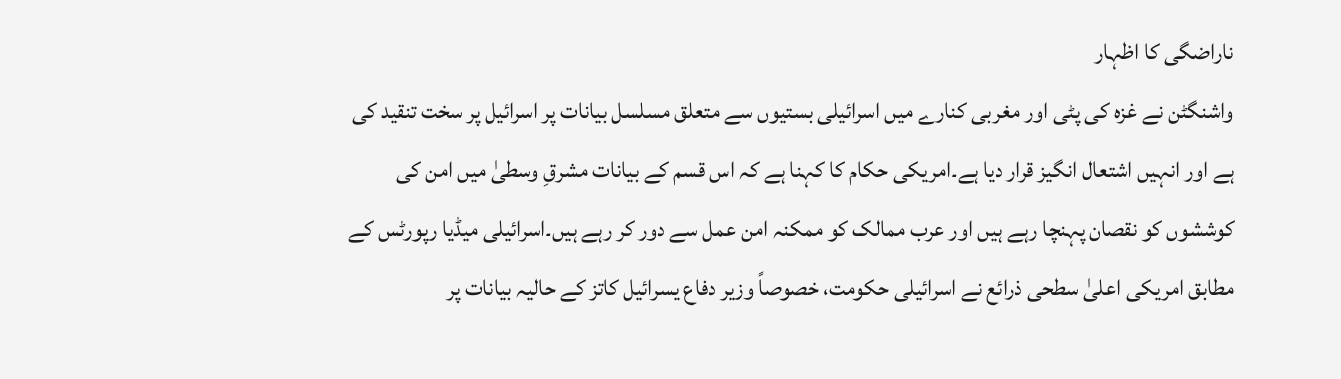ناراضگی کا اظہار
واشنگٹن نے غزہ کی پٹی اور مغربی کنارے میں اسرائیلی بستیوں سے متعلق مسلسل بیانات پر اسرائیل پر سخت تنقید کی ہے اور انہیں اشتعال انگیز قرار دیا ہے۔امریکی حکام کا کہنا ہے کہ اس قسم کے بیانات مشرقِ وسطیٰ میں امن کی کوششوں کو نقصان پہنچا رہے ہیں اور عرب ممالک کو ممکنہ امن عمل سے دور کر رہے ہیں۔اسرائیلی میڈیا رپورٹس کے مطابق امریکی اعلیٰ سطحی ذرائع نے اسرائیلی حکومت، خصوصاً وزیر دفاع یسرائیل کاتز کے حالیہ بیانات پر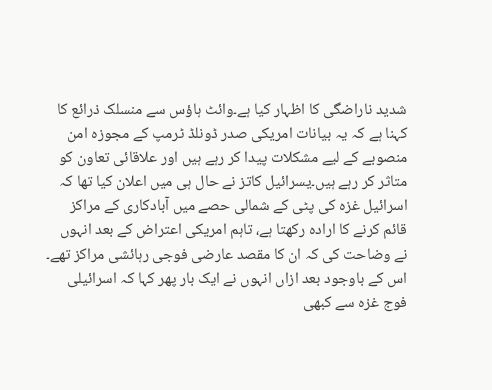شدید ناراضگی کا اظہار کیا ہے۔وائٹ ہاؤس سے منسلک ذرائع کا کہنا ہے کہ یہ بیانات امریکی صدر ڈونلڈ ٹرمپ کے مجوزہ امن منصوبے کے لیے مشکلات پیدا کر رہے ہیں اور علاقائی تعاون کو متاثر کر رہے ہیں۔یسرائیل کاتز نے حال ہی میں اعلان کیا تھا کہ اسرائیل غزہ کی پٹی کے شمالی حصے میں آبادکاری کے مراکز قائم کرنے کا ارادہ رکھتا ہے، تاہم امریکی اعتراض کے بعد انہوں نے وضاحت کی کہ ان کا مقصد عارضی فوجی رہائشی مراکز تھے۔ اس کے باوجود بعد ازاں انہوں نے ایک بار پھر کہا کہ اسرائیلی فوج غزہ سے کبھی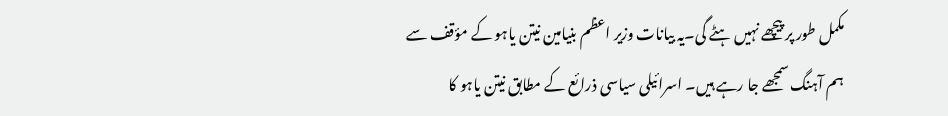مکمل طور پر پیچھے نہیں ہٹے گی۔یہ بیانات وزیر اعظم بنیامین نیتن یاہو کے مؤقف سے ہم آہنگ سمجھے جا رہے ہیں۔ اسرائیلی سیاسی ذرائع کے مطابق نیتن یاہو کا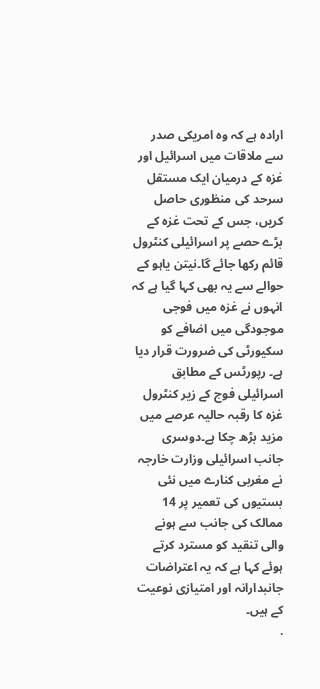ارادہ ہے کہ وہ امریکی صدر سے ملاقات میں اسرائیل اور غزہ کے درمیان ایک مستقل سرحد کی منظوری حاصل کریں، جس کے تحت غزہ کے بڑے حصے پر اسرائیلی کنٹرول قائم رکھا جائے گا۔نیتن یاہو کے حوالے سے یہ بھی کہا گیا ہے کہ انہوں نے غزہ میں فوجی موجودگی میں اضافے کو سکیورٹی کی ضرورت قرار دیا ہے۔ رپورٹس کے مطابق اسرائیلی فوج کے زیر کنٹرول غزہ کا رقبہ حالیہ عرصے میں مزید بڑھ چکا ہے۔دوسری جانب اسرائیلی وزارت خارجہ نے مغربی کنارے میں نئی بستیوں کی تعمیر پر 14 ممالک کی جانب سے ہونے والی تنقید کو مسترد کرتے ہوئے کہا ہے کہ یہ اعتراضات جانبدارانہ اور امتیازی نوعیت کے ہیں۔
.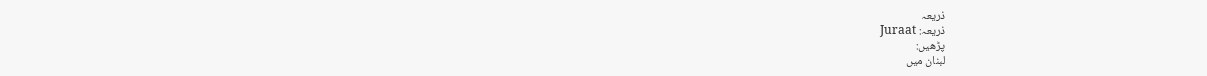ذریعہ
ذریعہ: Juraat
پڑھیں:
لبنان میں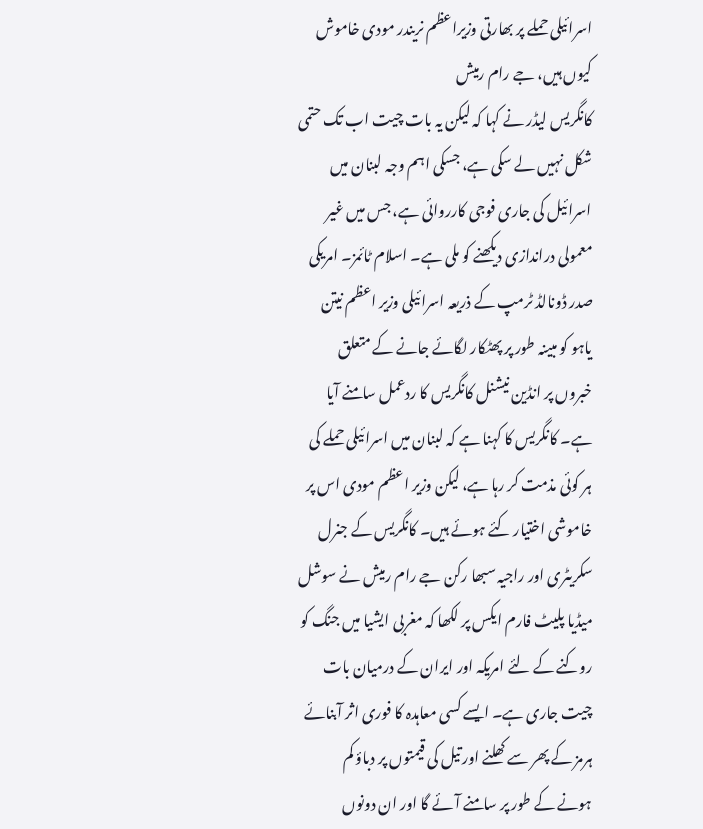اسرائیلی حملے پر بھارتی وزیراعظم نریندر مودی خاموش کیوں ہیں، جے رام رمیش
کانگریس لیڈر نے کہا کہ لیکن یہ بات چیت اب تک حتمی شکل نہیں لے سکی ہے، جسکی اہم وجہ لبنان میں اسرائیل کی جاری فوجی کارروائی ہے، جس میں غیر معمولی دراندازی دیکھنے کو ملی ہے۔ اسلام ٹائمز۔ امریکی صدر ڈونالڈ ٹرمپ کے ذریعہ اسرائیلی وزیر اعظم نیتن یاہو کو مبینہ طور پر پھٹکار لگائے جانے کے متعلق خبروں پر انڈین نیشنل کانگریس کا ردعمل سامنے آیا ہے۔ کانگریس کا کہنا ہے کہ لبنان میں اسرائیلی حملے کی ہر کوئی مذمت کر رہا ہے، لیکن وزیر اعظم مودی اس پر خاموشی اختیار کئے ہوئے ہیں۔ کانگریس کے جنرل سکریٹری اور راجیہ سبھا رکن جے رام رمیش نے سوشل میڈیا پلیٹ فارم ایکس پر لکھا کہ مغربی ایشیا میں جنگ کو روکنے کے لئے امریکہ اور ایران کے درمیان بات چیت جاری ہے۔ ایسے کسی معاہدہ کا فوری اثر آبنائے ہرمز کے پھر سے کھلنے اور تیل کی قیمتوں پر دباؤ کم ہونے کے طور پر سامنے آئے گا اور ان دونوں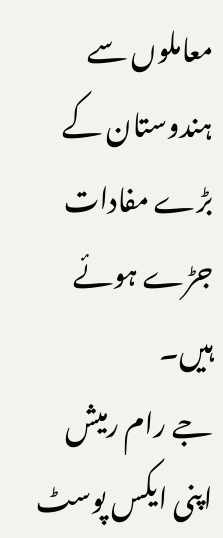معاملوں سے ہندوستان کے بڑے مفادات جڑے ہوئے ہیں۔
جے رام رمیش اپنی ایکس پوسٹ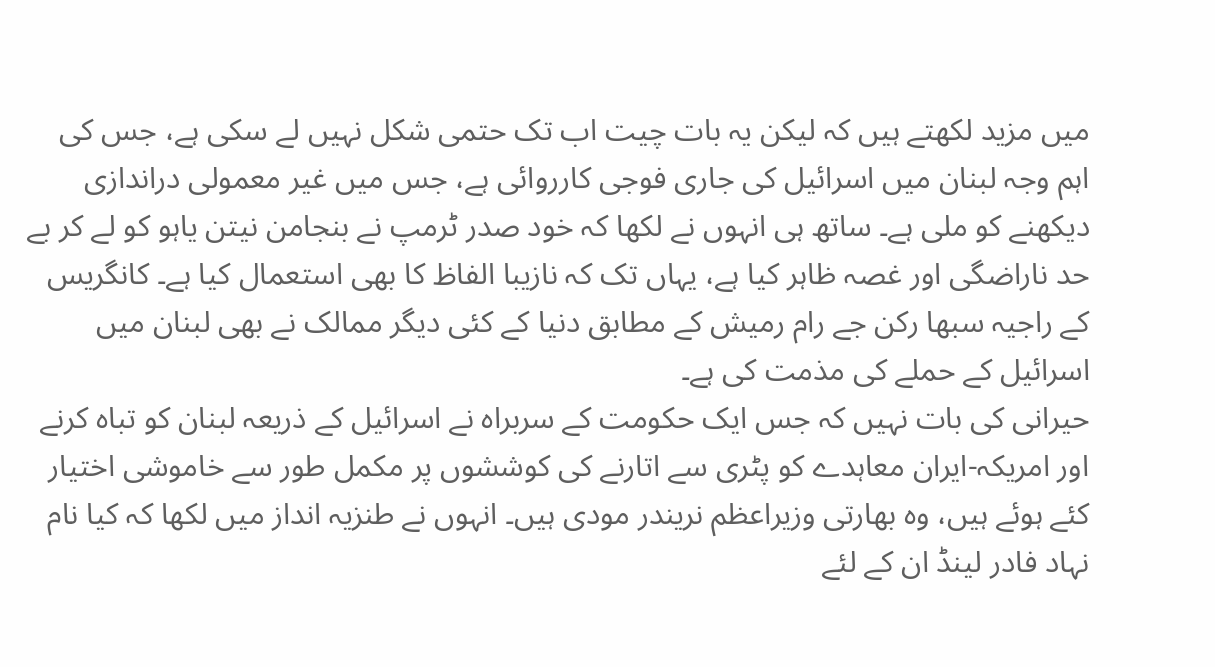میں مزید لکھتے ہیں کہ لیکن یہ بات چیت اب تک حتمی شکل نہیں لے سکی ہے، جس کی اہم وجہ لبنان میں اسرائیل کی جاری فوجی کارروائی ہے، جس میں غیر معمولی دراندازی دیکھنے کو ملی ہے۔ ساتھ ہی انہوں نے لکھا کہ خود صدر ٹرمپ نے بنجامن نیتن یاہو کو لے کر بے حد ناراضگی اور غصہ ظاہر کیا ہے، یہاں تک کہ نازیبا الفاظ کا بھی استعمال کیا ہے۔ کانگریس کے راجیہ سبھا رکن جے رام رمیش کے مطابق دنیا کے کئی دیگر ممالک نے بھی لبنان میں اسرائیل کے حملے کی مذمت کی ہے۔
حیرانی کی بات نہیں کہ جس ایک حکومت کے سربراہ نے اسرائیل کے ذریعہ لبنان کو تباہ کرنے اور امریکہ-ایران معاہدے کو پٹری سے اتارنے کی کوششوں پر مکمل طور سے خاموشی اختیار کئے ہوئے ہیں، وہ بھارتی وزیراعظم نریندر مودی ہیں۔ انہوں نے طنزیہ انداز میں لکھا کہ کیا نام نہاد فادر لینڈ ان کے لئے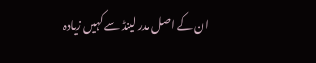ان کے اصل مدر لینڈ سے کہیں زیادہ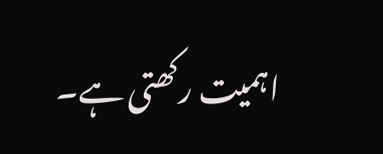اہمیت رکھتی ہے۔